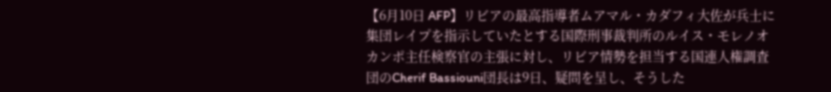【6月10日 AFP】リビアの最高指導者ムアマル・カダフィ大佐が兵士に集団レイプを指示していたとする国際刑事裁判所のルイス・モレノオカンポ主任検察官の主張に対し、リビア情勢を担当する国連人権調査団のCherif Bassiouni団長は9日、疑問を呈し、そうした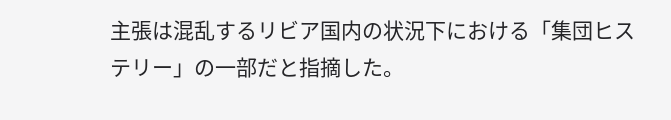主張は混乱するリビア国内の状況下における「集団ヒステリー」の一部だと指摘した。